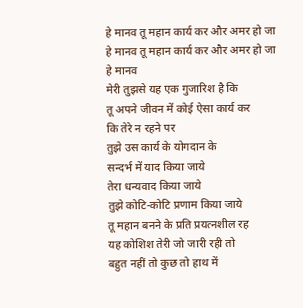हे मानव तू महान कार्य कर और अमर हो जा
हे मानव तू महान कार्य कर और अमर हो जा
हे मानव
मेरी तुझसे यह एक गुजारिश है कि
तू अपने जीवन में कोई ऐसा कार्य कर
कि तेरे न रहने पर
तुझे उस कार्य के योगदान के
सन्दर्भ में याद किया जाये
तेरा धन्यवाद किया जाये
तुझे कोटि-कोटि प्रणाम किया जाये
तू महान बनने के प्रति प्रयत्नशील रह
यह कोशिश तेरी जो जारी रही तो
बहुत नहीं तो कुछ तो हाथ में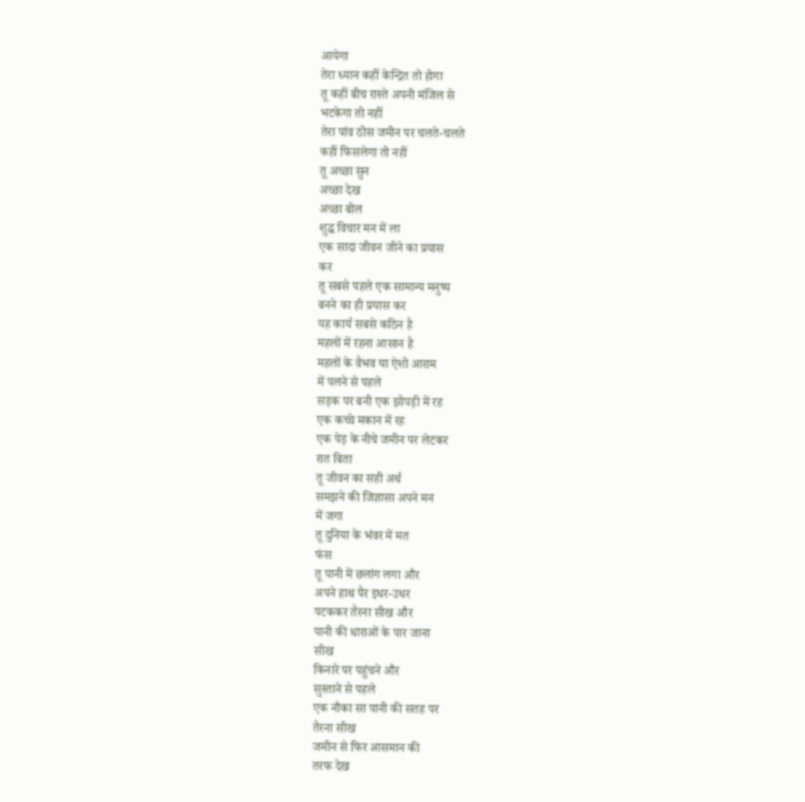आयेगा
तेरा ध्यान कहीं केन्द्रित तो होगा
तू कहीं बीच रास्ते अपनी मंजिल से
भटकेगा तो नहीं
तेरा पांव ठोस जमीन पर चलते-चलते
कहीं फिसलेगा तो नहीं
तू अच्छा सुन
अच्छा देख
अच्छा बोल
शुद्ध विचार मन में ला
एक सादा जीवन जीने का प्रयास
कर
तू सबसे पहले एक सामान्य मनुष्य
बनने का ही प्रयास कर
यह कार्य सबसे कठिन है
महलों में रहना आसान है
महलों के वैभव या ऐशो आराम
में पलने से पहले
सड़क पर बनी एक झोपड़ी में रह
एक कच्चे मकान में रह
एक पेड़ के नीचे जमीन पर लेटकर
रात बिता
तू जीवन का सही अर्थ
समझने की जिज्ञासा अपने मन
में जगा
तू दुनिया के भंवर में मत
फंस
तू पानी में छलांग लगा और
अपने हाथ पैर इधर-उधर
पटककर तैरना सीख और
पानी की धाराओं के पार जाना
सीख
किनारे पर पहुंचने और
सुस्ताने से पहले
एक नौका सा पानी की सतह पर
तैरना सीख
जमीन से फिर आसमान की
तरफ देख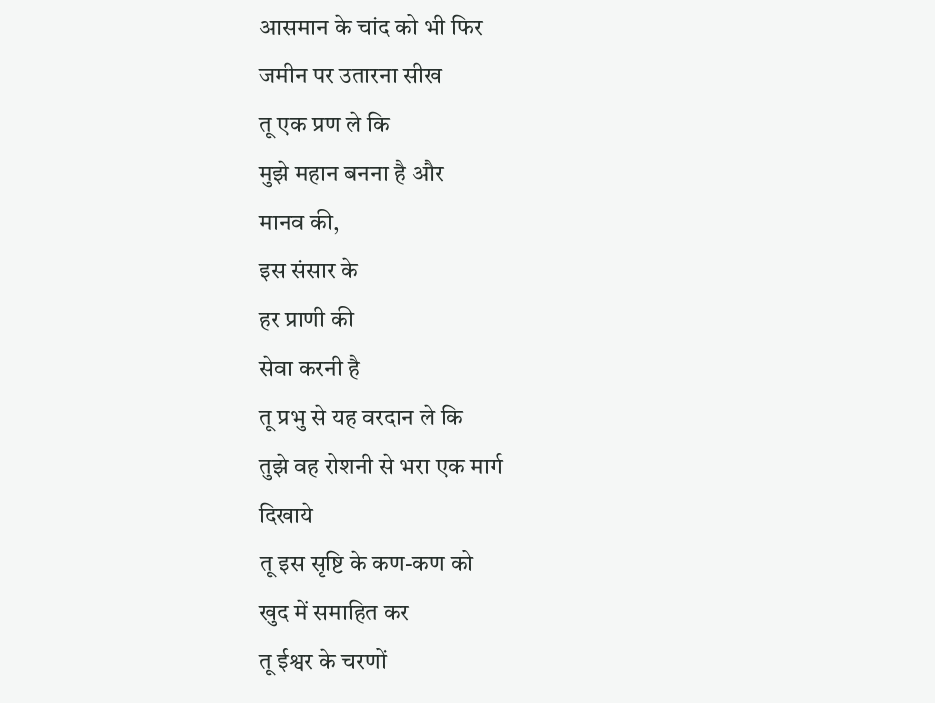आसमान के चांद को भी फिर
जमीन पर उतारना सीख
तू एक प्रण ले कि
मुझे महान बनना है और
मानव की,
इस संसार के
हर प्राणी की
सेवा करनी है
तू प्रभु से यह वरदान ले कि
तुझे वह रोशनी से भरा एक मार्ग
दिखाये
तू इस सृष्टि के कण-कण को
खुद में समाहित कर
तू ईश्वर के चरणों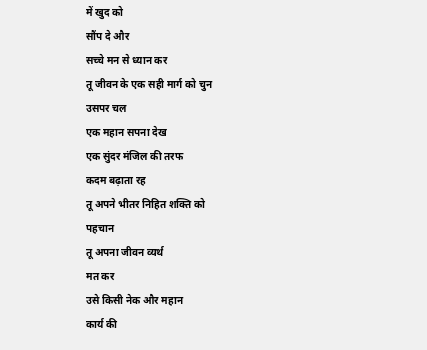में खुद को
सौंप दे और
सच्चे मन से ध्यान कर
तू जीवन के एक सही मार्ग को चुन
उसपर चल
एक महान सपना देख
एक सुंदर मंजिल की तरफ
कदम बढ़ाता रह
तू अपने भीतर निहित शक्ति को
पहचान
तू अपना जीवन व्यर्थ
मत कर
उसे किसी नेक और महान
कार्य की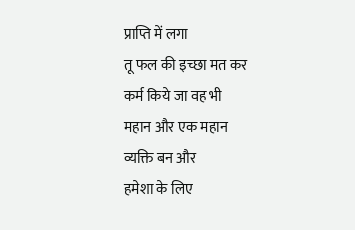प्राप्ति में लगा
तू फल की इच्छा मत कर
कर्म किये जा वह भी
महान और एक महान
व्यक्ति बन और
हमेशा के लिए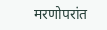मरणोपरांत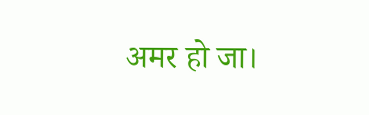अमर हो जा।